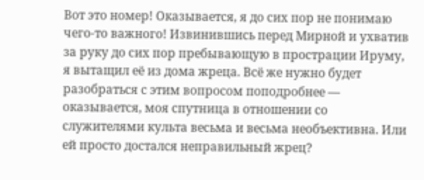Вот это номер! Оказывается, я до сих пор не понимаю чего-то важного! Извинившись перед Мирной и ухватив за руку до сих пор пребывающую в прострации Ируму, я вытащил её из дома жреца. Всё же нужно будет разобраться с этим вопросом поподробнее — оказывается, моя спутница в отношении со служителями культа весьма и весьма необъективна. Или ей просто достался неправильный жрец?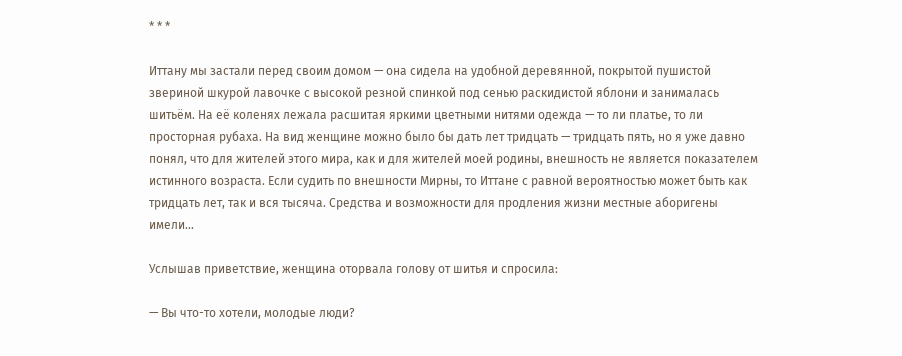* * *

Иттану мы застали перед своим домом — она сидела на удобной деревянной, покрытой пушистой звериной шкурой лавочке с высокой резной спинкой под сенью раскидистой яблони и занималась шитьём. На её коленях лежала расшитая яркими цветными нитями одежда — то ли платье, то ли просторная рубаха. На вид женщине можно было бы дать лет тридцать — тридцать пять, но я уже давно понял, что для жителей этого мира, как и для жителей моей родины, внешность не является показателем истинного возраста. Если судить по внешности Мирны, то Иттане с равной вероятностью может быть как тридцать лет, так и вся тысяча. Средства и возможности для продления жизни местные аборигены имели…

Услышав приветствие, женщина оторвала голову от шитья и спросила:

— Вы что-то хотели, молодые люди?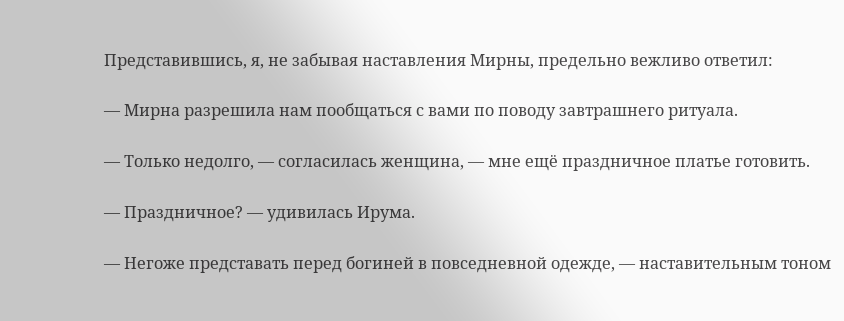Представившись, я, не забывая наставления Мирны, предельно вежливо ответил:

— Мирна разрешила нам пообщаться с вами по поводу завтрашнего ритуала.

— Только недолго, — согласилась женщина, — мне ещё праздничное платье готовить.

— Праздничное? — удивилась Ирума.

— Негоже представать перед богиней в повседневной одежде, — наставительным тоном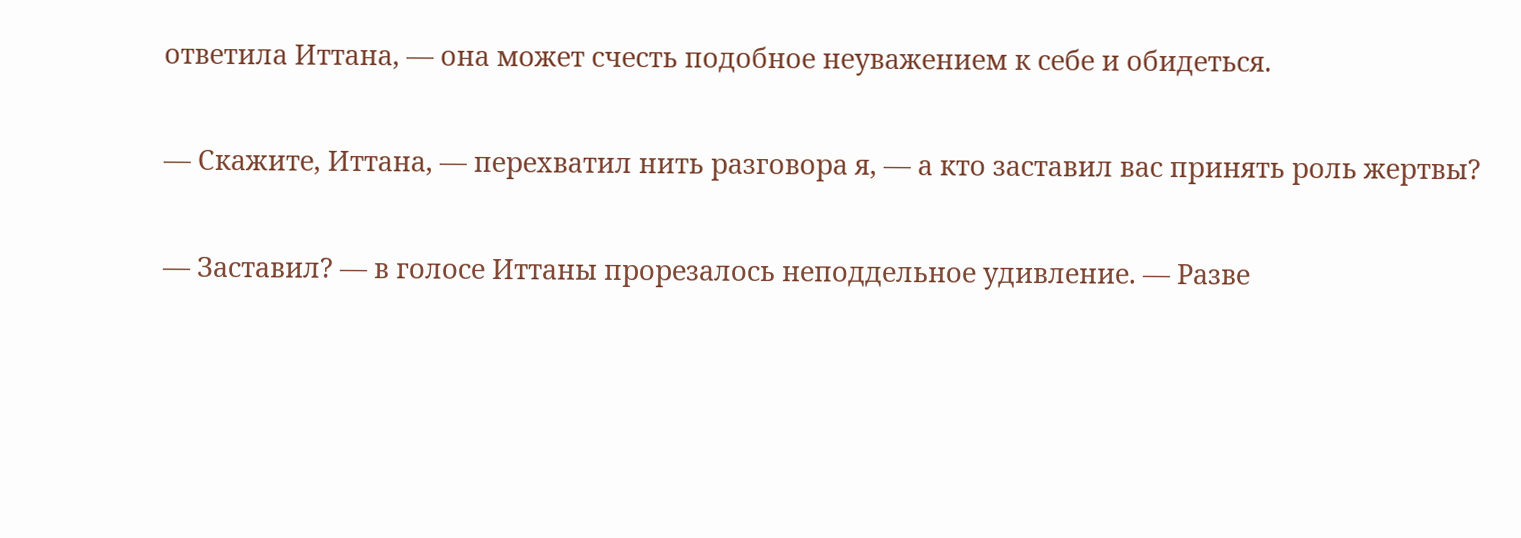ответила Иттана, — она может счесть подобное неуважением к себе и обидеться.

— Скажите, Иттана, — перехватил нить разговора я, — а кто заставил вас принять роль жертвы?

— Заставил? — в голосе Иттаны прорезалось неподдельное удивление. — Разве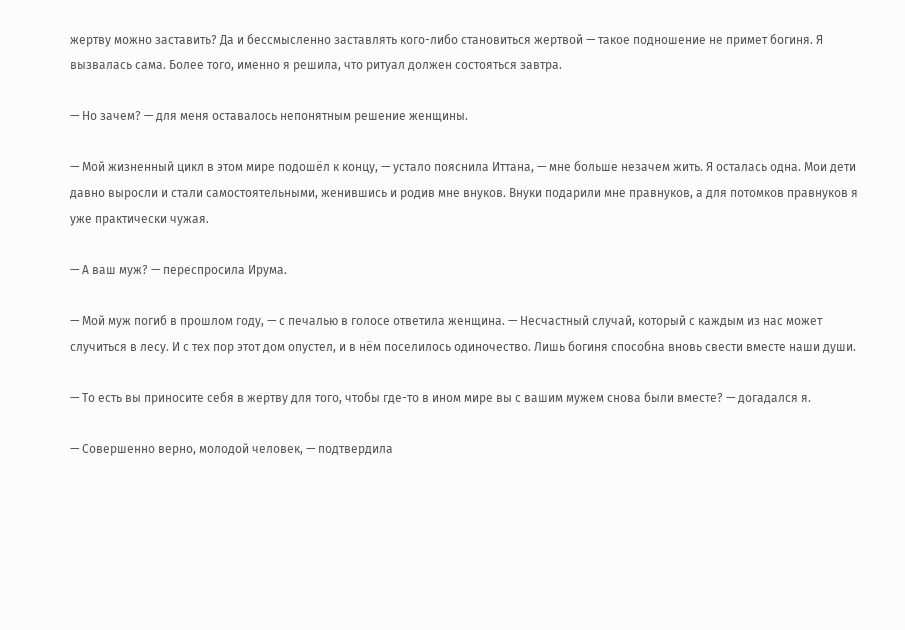жертву можно заставить? Да и бессмысленно заставлять кого-либо становиться жертвой — такое подношение не примет богиня. Я вызвалась сама. Более того, именно я решила, что ритуал должен состояться завтра.

— Но зачем? — для меня оставалось непонятным решение женщины.

— Мой жизненный цикл в этом мире подошёл к концу, — устало пояснила Иттана, — мне больше незачем жить. Я осталась одна. Мои дети давно выросли и стали самостоятельными, женившись и родив мне внуков. Внуки подарили мне правнуков, а для потомков правнуков я уже практически чужая.

— А ваш муж? — переспросила Ирума.

— Мой муж погиб в прошлом году, — с печалью в голосе ответила женщина. — Несчастный случай, который с каждым из нас может случиться в лесу. И с тех пор этот дом опустел, и в нём поселилось одиночество. Лишь богиня способна вновь свести вместе наши души.

— То есть вы приносите себя в жертву для того, чтобы где-то в ином мире вы с вашим мужем снова были вместе? — догадался я.

— Совершенно верно, молодой человек, — подтвердила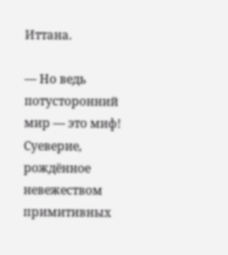Иттана.

— Но ведь потусторонний мир — это миф! Суеверие, рождённое невежеством примитивных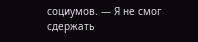социумов. — Я не смог сдержать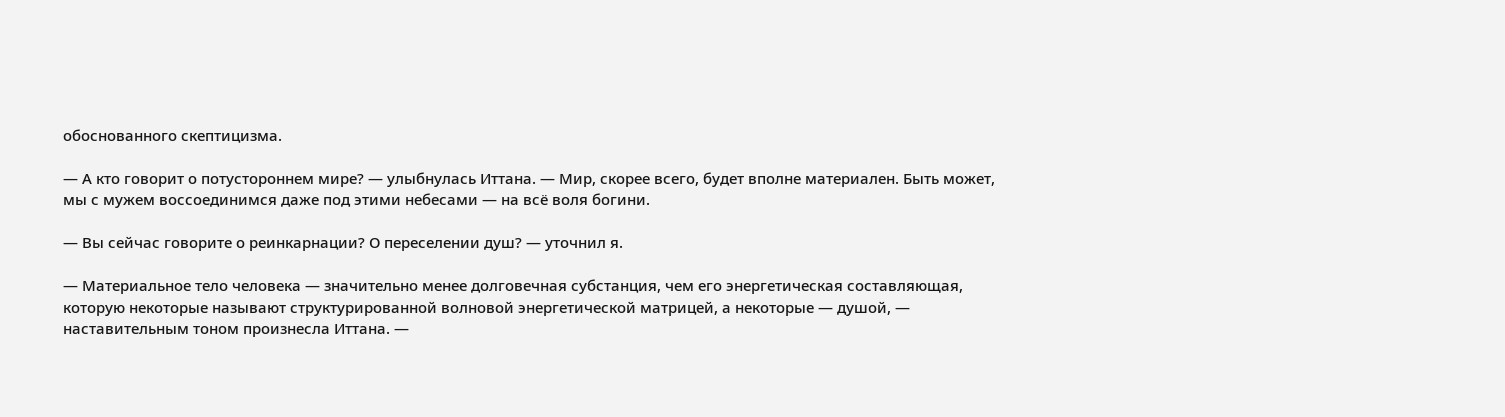обоснованного скептицизма.

— А кто говорит о потустороннем мире? — улыбнулась Иттана. — Мир, скорее всего, будет вполне материален. Быть может, мы с мужем воссоединимся даже под этими небесами — на всё воля богини.

— Вы сейчас говорите о реинкарнации? О переселении душ? — уточнил я.

— Материальное тело человека — значительно менее долговечная субстанция, чем его энергетическая составляющая, которую некоторые называют структурированной волновой энергетической матрицей, а некоторые — душой, — наставительным тоном произнесла Иттана. —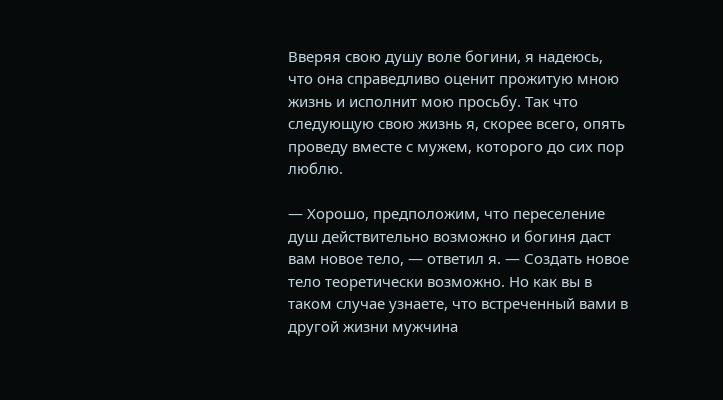Вверяя свою душу воле богини, я надеюсь, что она справедливо оценит прожитую мною жизнь и исполнит мою просьбу. Так что следующую свою жизнь я, скорее всего, опять проведу вместе с мужем, которого до сих пор люблю.

— Хорошо, предположим, что переселение душ действительно возможно и богиня даст вам новое тело, — ответил я. — Создать новое тело теоретически возможно. Но как вы в таком случае узнаете, что встреченный вами в другой жизни мужчина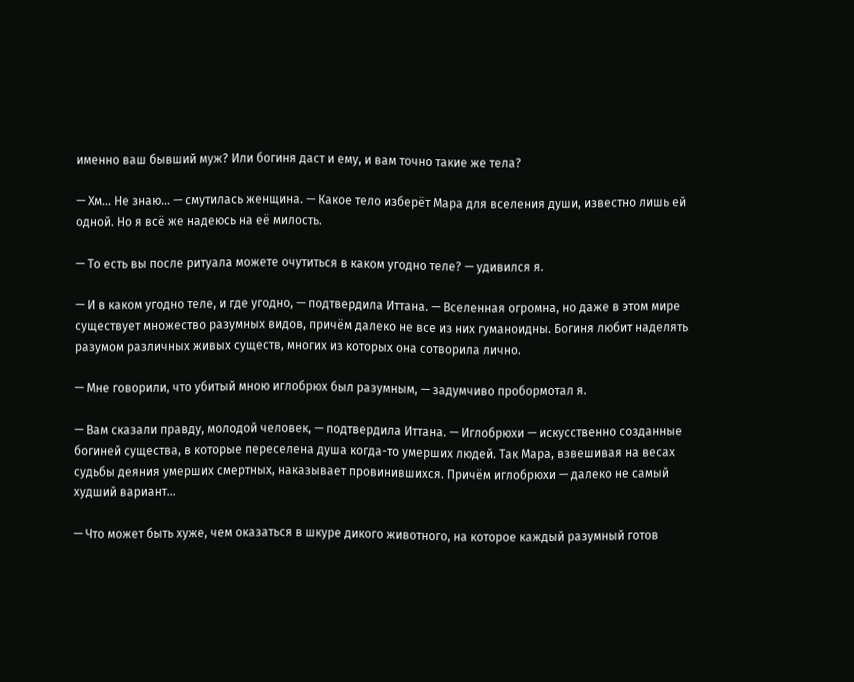именно ваш бывший муж? Или богиня даст и ему, и вам точно такие же тела?

— Хм… Не знаю… — смутилась женщина. — Какое тело изберёт Мара для вселения души, известно лишь ей одной. Но я всё же надеюсь на её милость.

— То есть вы после ритуала можете очутиться в каком угодно теле? — удивился я.

— И в каком угодно теле, и где угодно, — подтвердила Иттана. — Вселенная огромна, но даже в этом мире существует множество разумных видов, причём далеко не все из них гуманоидны. Богиня любит наделять разумом различных живых существ, многих из которых она сотворила лично.

— Мне говорили, что убитый мною иглобрюх был разумным, — задумчиво пробормотал я.

— Вам сказали правду, молодой человек, — подтвердила Иттана. — Иглобрюхи — искусственно созданные богиней существа, в которые переселена душа когда-то умерших людей. Так Мара, взвешивая на весах судьбы деяния умерших смертных, наказывает провинившихся. Причём иглобрюхи — далеко не самый худший вариант…

— Что может быть хуже, чем оказаться в шкуре дикого животного, на которое каждый разумный готов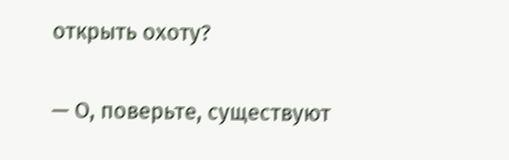открыть охоту?

— О, поверьте, существуют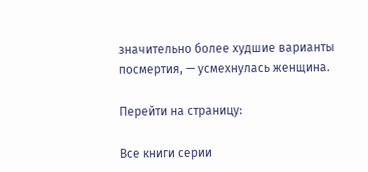значительно более худшие варианты посмертия, — усмехнулась женщина.

Перейти на страницу:

Все книги серии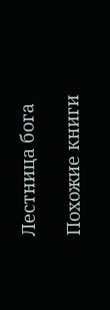Лестница бога

Похожие книги